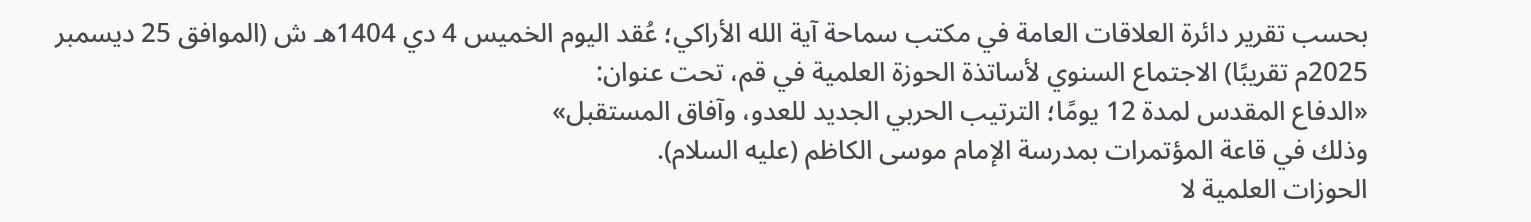بحسب تقرير دائرة العلاقات العامة في مكتب سماحة آية الله الأراكي؛ عُقد اليوم الخميس 4 دي 1404هـ ش (الموافق 25 ديسمبر 2025م تقريبًا) الاجتماع السنوي لأساتذة الحوزة العلمية في قم، تحت عنوان:
«الدفاع المقدس لمدة 12 يومًا؛ الترتيب الحربي الجديد للعدو، وآفاق المستقبل»
وذلك في قاعة المؤتمرات بمدرسة الإمام موسى الكاظم (عليه السلام).
الحوزات العلمية لا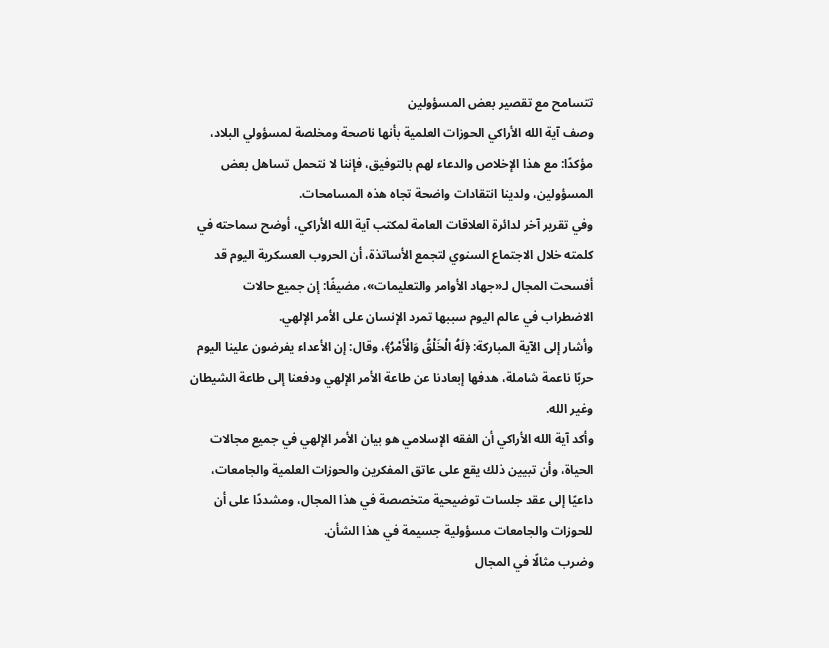تتسامح مع تقصير بعض المسؤولين
وصف آية الله الأراكي الحوزات العلمية بأنها ناصحة ومخلصة لمسؤولي البلاد، مؤكدًا: مع هذا الإخلاص والدعاء لهم بالتوفيق، فإننا لا نتحمل تساهل بعض المسؤولين، ولدينا انتقادات واضحة تجاه هذه المسامحات.
وفي تقرير آخر لدائرة العلاقات العامة لمكتب آية الله الأراكي، أوضح سماحته في كلمته خلال الاجتماع السنوي لتجمع الأساتذة، أن الحروب العسكرية اليوم قد أفسحت المجال لـ«جهاد الأوامر والتعليمات»، مضيفًا: إن جميع حالات الاضطراب في عالم اليوم سببها تمرد الإنسان على الأمر الإلهي.
وأشار إلى الآية المباركة: ﴿لَهُ الْخَلْقُ وَالْأَمْرُ﴾، وقال: إن الأعداء يفرضون علينا اليوم حربًا ناعمة شاملة، هدفها إبعادنا عن طاعة الأمر الإلهي ودفعنا إلى طاعة الشيطان وغير الله.
وأكد آية الله الأراكي أن الفقه الإسلامي هو بيان الأمر الإلهي في جميع مجالات الحياة، وأن تبيين ذلك يقع على عاتق المفكرين والحوزات العلمية والجامعات، داعيًا إلى عقد جلسات توضيحية متخصصة في هذا المجال، ومشددًا على أن للحوزات والجامعات مسؤولية جسيمة في هذا الشأن.
وضرب مثالًا في المجال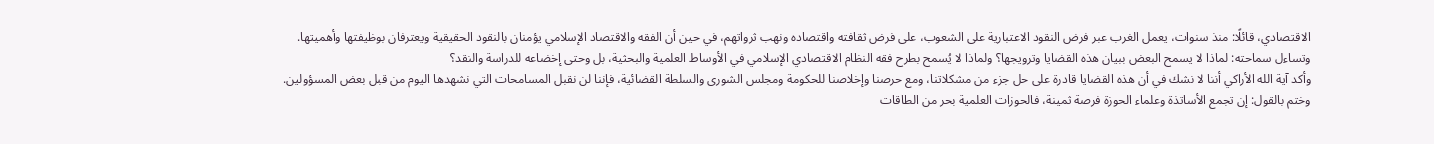الاقتصادي، قائلًا: منذ سنوات، يعمل الغرب عبر فرض النقود الاعتبارية على الشعوب، على فرض ثقافته واقتصاده ونهب ثرواتهم، في حين أن الفقه والاقتصاد الإسلامي يؤمنان بالنقود الحقيقية ويعترفان بوظيفتها وأهميتها.
وتساءل سماحته: لماذا لا يسمح البعض ببيان هذه القضايا وترويجها؟ ولماذا لا يُسمح بطرح فقه النظام الاقتصادي الإسلامي في الأوساط العلمية والبحثية، بل وحتى إخضاعه للدراسة والنقد؟
وأكد آية الله الأراكي أننا لا نشك في أن هذه القضايا قادرة على حل جزء من مشكلاتنا، ومع حرصنا وإخلاصنا للحكومة ومجلس الشورى والسلطة القضائية، فإننا لن نقبل المسامحات التي نشهدها اليوم من قبل بعض المسؤولين.
وختم بالقول: إن تجمع الأساتذة وعلماء الحوزة فرصة ثمينة، فالحوزات العلمية بحر من الطاقات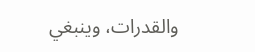والقدرات، وينبغي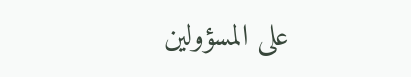على المسؤولين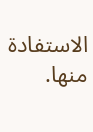الاستفادة منها.